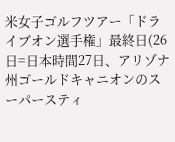米女子ゴルフツアー「ドライブオン選手権」最終日(26日=日本時間27日、アリゾナ州ゴールドキャニオンのスーパースティ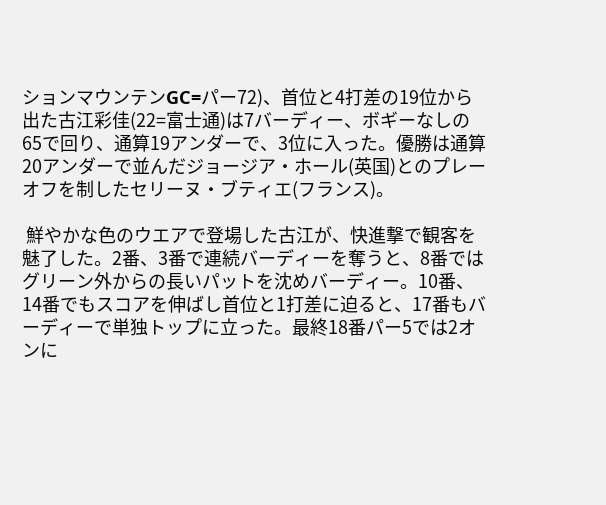ションマウンテンGC=パー72)、首位と4打差の19位から出た古江彩佳(22=富士通)は7バーディー、ボギーなしの65で回り、通算19アンダーで、3位に入った。優勝は通算20アンダーで並んだジョージア・ホール(英国)とのプレーオフを制したセリーヌ・ブティエ(フランス)。

 鮮やかな色のウエアで登場した古江が、快進撃で観客を魅了した。2番、3番で連続バーディーを奪うと、8番ではグリーン外からの長いパットを沈めバーディー。10番、14番でもスコアを伸ばし首位と1打差に迫ると、17番もバーディーで単独トップに立った。最終18番パー5では2オンに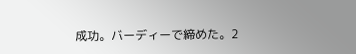成功。バーディーで締めた。2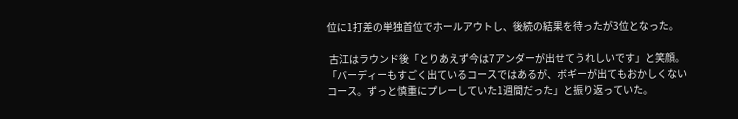位に1打差の単独首位でホールアウトし、後続の結果を待ったが3位となった。

 古江はラウンド後「とりあえず今は7アンダーが出せてうれしいです」と笑顔。「バーディーもすごく出ているコースではあるが、ボギーが出てもおかしくないコース。ずっと慎重にプレーしていた1週間だった」と振り返っていた。